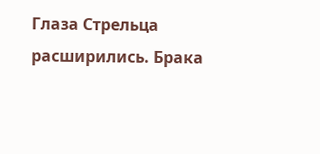Глаза Стрельца расширились. Брака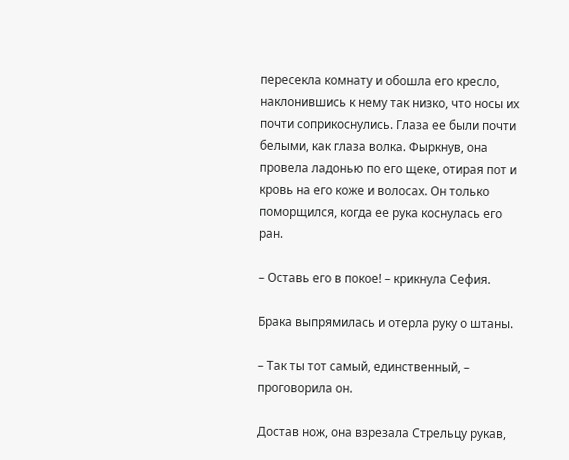пересекла комнату и обошла его кресло, наклонившись к нему так низко, что носы их почти соприкоснулись. Глаза ее были почти белыми, как глаза волка. Фыркнув, она провела ладонью по его щеке, отирая пот и кровь на его коже и волосах. Он только поморщился, когда ее рука коснулась его ран.

– Оставь его в покое! – крикнула Сефия.

Брака выпрямилась и отерла руку о штаны.

– Так ты тот самый, единственный, – проговорила он.

Достав нож, она взрезала Стрельцу рукав,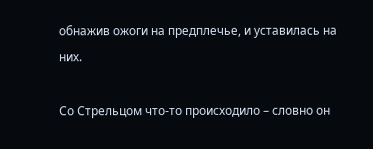обнажив ожоги на предплечье, и уставилась на них.

Со Стрельцом что-то происходило – словно он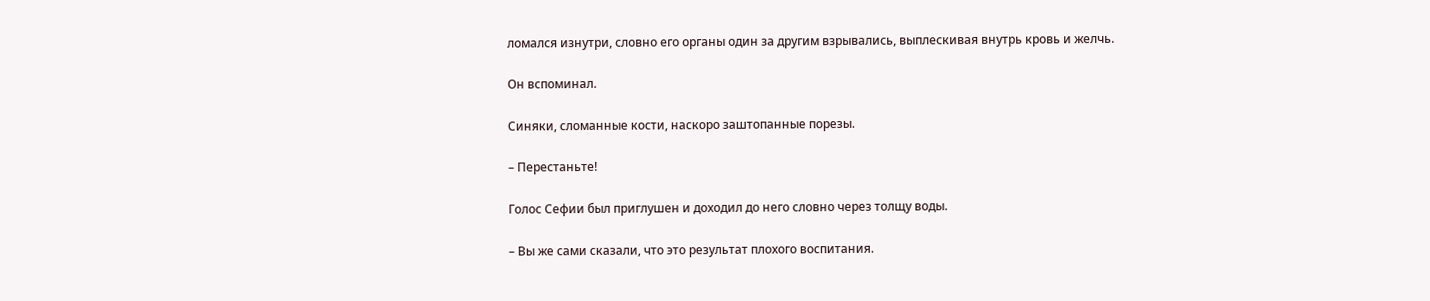ломался изнутри, словно его органы один за другим взрывались, выплескивая внутрь кровь и желчь.

Он вспоминал.

Синяки, сломанные кости, наскоро заштопанные порезы.

– Перестаньте!

Голос Сефии был приглушен и доходил до него словно через толщу воды.

– Вы же сами сказали, что это результат плохого воспитания.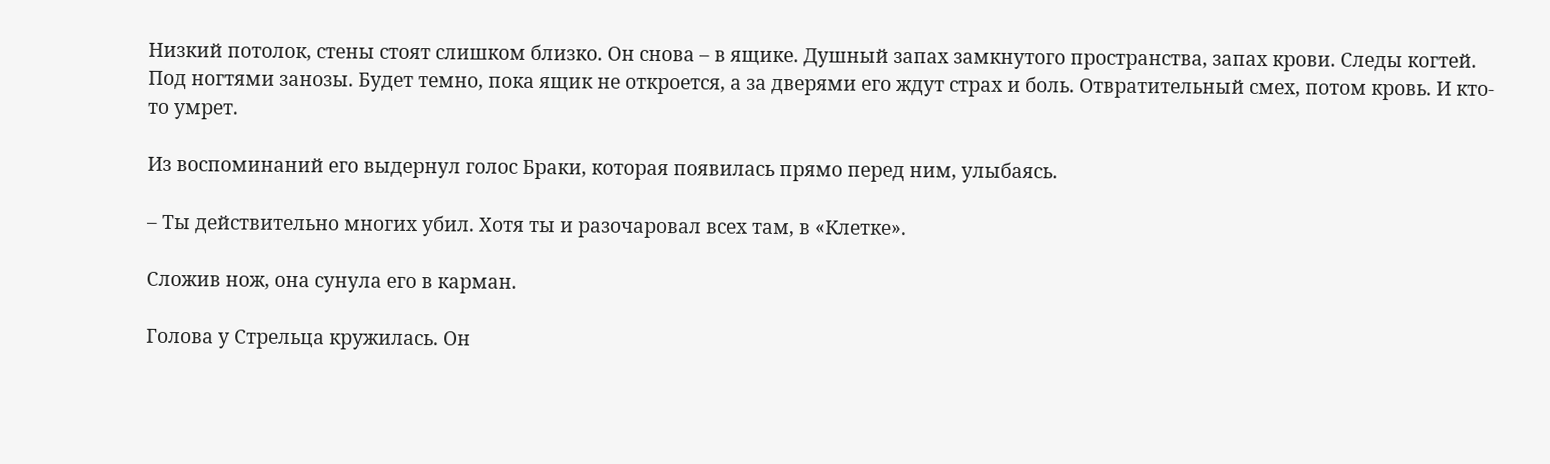Низкий потолок, стены стоят слишком близко. Он снова – в ящике. Душный запах замкнутого пространства, запах крови. Следы когтей. Под ногтями занозы. Будет темно, пока ящик не откроется, а за дверями его ждут страх и боль. Отвратительный смех, потом кровь. И кто-то умрет.

Из воспоминаний его выдернул голос Браки, которая появилась прямо перед ним, улыбаясь.

– Ты действительно многих убил. Хотя ты и разочаровал всех там, в «Клетке».

Сложив нож, она сунула его в карман.

Голова у Стрельца кружилась. Он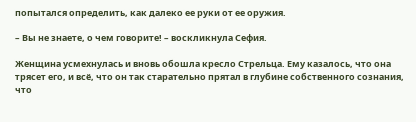попытался определить, как далеко ее руки от ее оружия.

– Вы не знаете, о чем говорите! – воскликнула Сефия.

Женщина усмехнулась и вновь обошла кресло Стрельца. Ему казалось, что она трясет его, и всё, что он так старательно прятал в глубине собственного сознания, что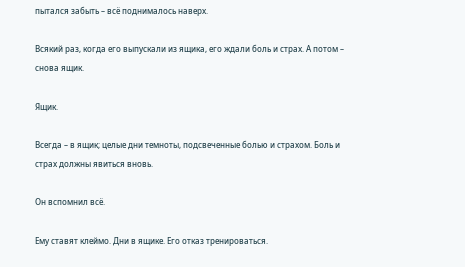пытался забыть – всё поднималось наверх.

Всякий раз, когда его выпускали из ящика, его ждали боль и страх. А потом – снова ящик.

Ящик.

Всегда – в ящик; целые дни темноты, подсвеченные болью и страхом. Боль и страх должны явиться вновь.

Он вспомнил всё.

Ему ставят клеймо. Дни в ящике. Его отказ тренироваться.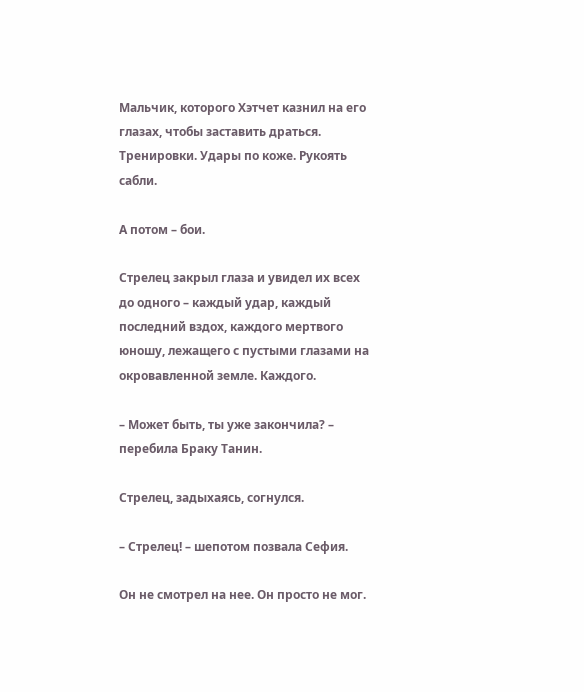Мальчик, которого Хэтчет казнил на его глазах, чтобы заставить драться. Тренировки. Удары по коже. Рукоять сабли.

А потом – бои.

Стрелец закрыл глаза и увидел их всех до одного – каждый удар, каждый последний вздох, каждого мертвого юношу, лежащего с пустыми глазами на окровавленной земле. Каждого.

– Может быть, ты уже закончила? – перебила Браку Танин.

Стрелец, задыхаясь, согнулся.

– Стрелец! – шепотом позвала Сефия.

Он не смотрел на нее. Он просто не мог.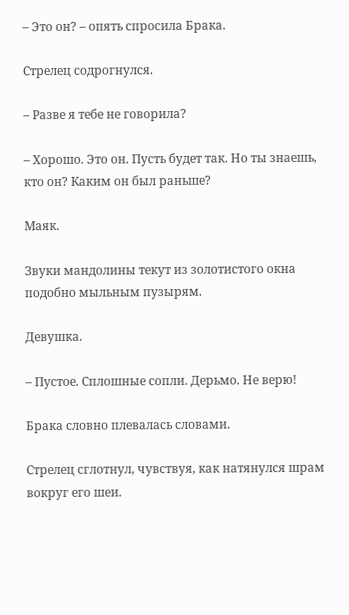– Это он? – опять спросила Брака.

Стрелец содрогнулся.

– Разве я тебе не говорила?

– Хорошо. Это он. Пусть будет так. Но ты знаешь, кто он? Каким он был раньше?

Маяк.

Звуки мандолины текут из золотистого окна подобно мыльным пузырям.

Девушка.

– Пустое. Сплошные сопли. Дерьмо. Не верю!

Брака словно плевалась словами.

Стрелец сглотнул, чувствуя, как натянулся шрам вокруг его шеи.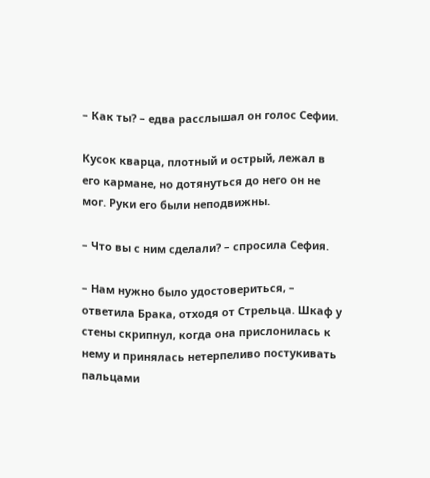– Как ты? – едва расслышал он голос Сефии.

Кусок кварца, плотный и острый, лежал в его кармане, но дотянуться до него он не мог. Руки его были неподвижны.

– Что вы с ним сделали? – спросила Сефия.

– Нам нужно было удостовериться, – ответила Брака, отходя от Стрельца. Шкаф у стены скрипнул, когда она прислонилась к нему и принялась нетерпеливо постукивать пальцами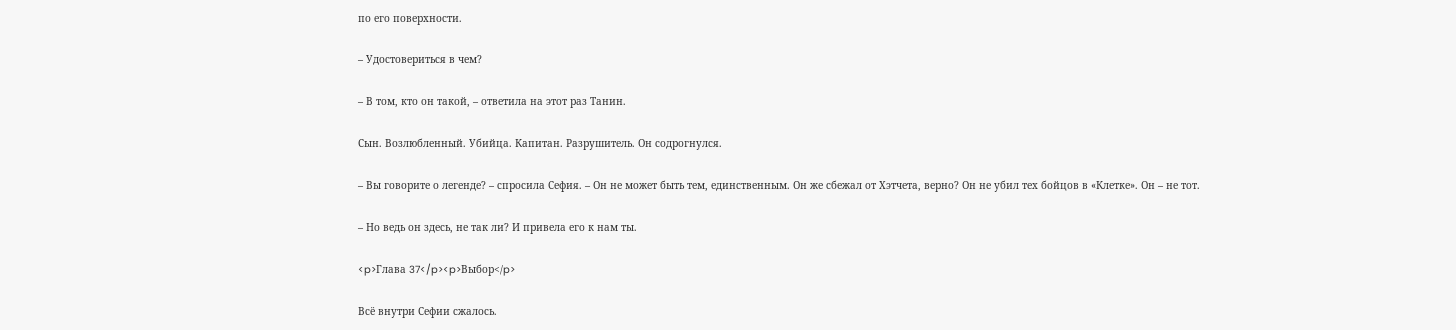по его поверхности.

– Удостовериться в чем?

– В том, кто он такой, – ответила на этот раз Танин.

Сын. Возлюбленный. Убийца. Капитан. Разрушитель. Он содрогнулся.

– Вы говорите о легенде? – спросила Сефия. – Он не может быть тем, единственным. Он же сбежал от Хэтчета, верно? Он не убил тех бойцов в «Клетке». Он – не тот.

– Но ведь он здесь, не так ли? И привела его к нам ты.

<p>Глава 37</p><p>Выбор</p>

Всё внутри Сефии сжалось.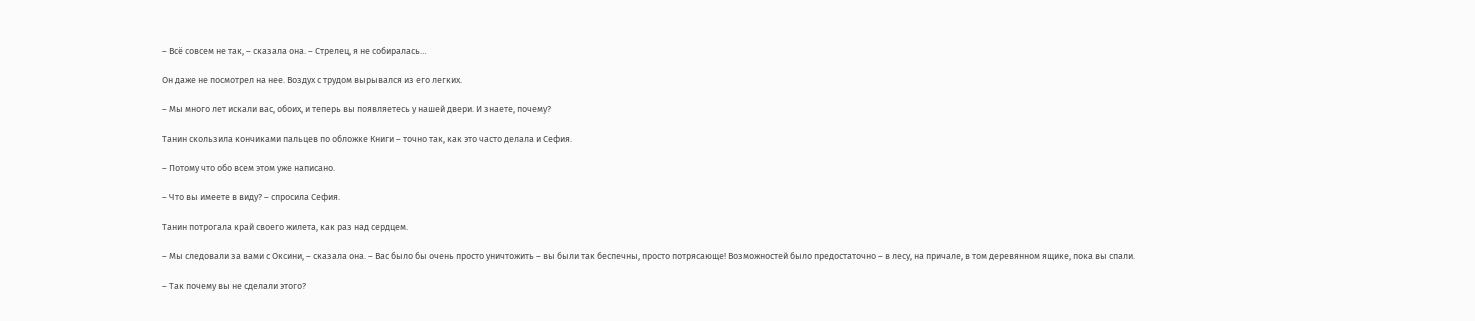– Всё совсем не так, – сказала она. – Стрелец, я не собиралась…

Он даже не посмотрел на нее. Воздух с трудом вырывался из его легких.

– Мы много лет искали вас, обоих, и теперь вы появляетесь у нашей двери. И знаете, почему?

Танин скользила кончиками пальцев по обложке Книги – точно так, как это часто делала и Сефия.

– Потому что обо всем этом уже написано.

– Что вы имеете в виду? – спросила Сефия.

Танин потрогала край своего жилета, как раз над сердцем.

– Мы следовали за вами с Оксини, – сказала она. – Вас было бы очень просто уничтожить – вы были так беспечны, просто потрясающе! Возможностей было предостаточно – в лесу, на причале, в том деревянном ящике, пока вы спали.

– Так почему вы не сделали этого?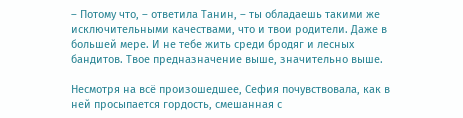– Потому что, – ответила Танин, – ты обладаешь такими же исключительными качествами, что и твои родители. Даже в большей мере. И не тебе жить среди бродяг и лесных бандитов. Твое предназначение выше, значительно выше.

Несмотря на всё произошедшее, Сефия почувствовала, как в ней просыпается гордость, смешанная с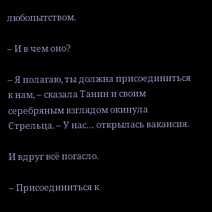любопытством.

– И в чем оно?

– Я полагаю, ты должна присоединиться к нам, – сказала Танин и своим серебряным взглядом окинула Стрельца. – У нас… открылась вакансия.

И вдруг всё погасло.

– Присоединиться к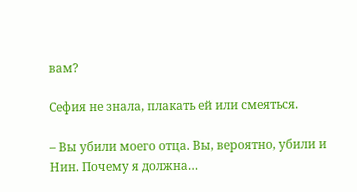вам?

Сефия не знала, плакать ей или смеяться.

– Вы убили моего отца. Вы, вероятно, убили и Нин. Почему я должна…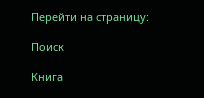Перейти на страницу:

Поиск

Книга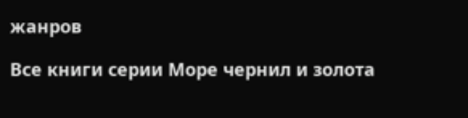жанров

Все книги серии Море чернил и золота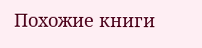Похожие книги